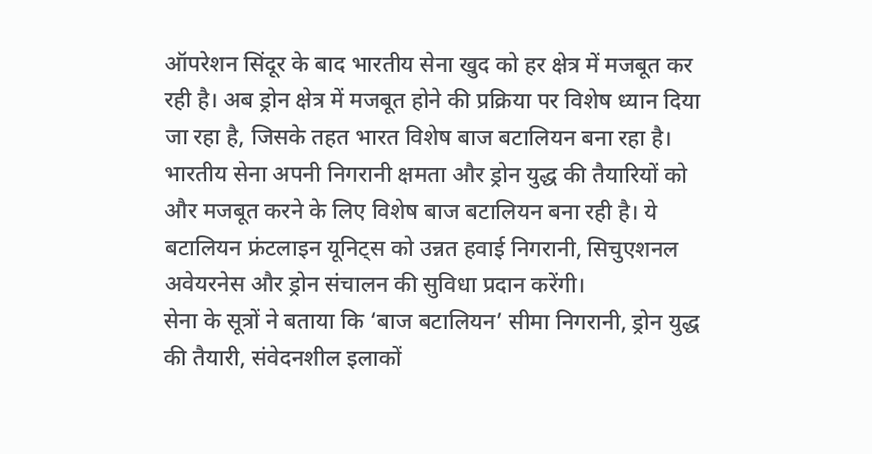ऑपरेशन सिंदूर के बाद भारतीय सेना खुद को हर क्षेत्र में मजबूत कर रही है। अब ड्रोन क्षेत्र में मजबूत होने की प्रक्रिया पर विशेष ध्यान दिया जा रहा है, जिसके तहत भारत विशेष बाज बटालियन बना रहा है।
भारतीय सेना अपनी निगरानी क्षमता और ड्रोन युद्ध की तैयारियों को और मजबूत करने के लिए विशेष बाज बटालियन बना रही है। ये बटालियन फ्रंटलाइन यूनिट्स को उन्नत हवाई निगरानी, सिचुएशनल अवेयरनेस और ड्रोन संचालन की सुविधा प्रदान करेंगी।
सेना के सूत्रों ने बताया कि ‘बाज बटालियन’ सीमा निगरानी, ड्रोन युद्ध की तैयारी, संवेदनशील इलाकों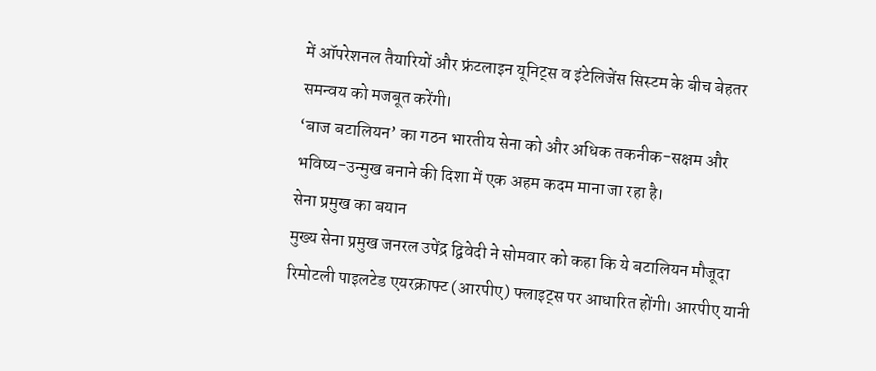में ऑपरेशनल तैयारियों और फ्रंटलाइन यूनिट्स व इंटेलिजेंस सिस्टम के बीच बेहतर समन्वय को मजबूत करेंगी।
‘बाज बटालियन’ का गठन भारतीय सेना को और अधिक तकनीक-सक्षम और भविष्य-उन्मुख बनाने की दिशा में एक अहम कदम माना जा रहा है।
सेना प्रमुख का बयान
मुख्य सेना प्रमुख जनरल उपेंद्र द्विवेदी ने सोमवार को कहा कि ये बटालियन मौजूदा रिमोटली पाइलटेड एयरक्राफ्ट (आरपीए) फ्लाइट्स पर आधारित होंगी। आरपीए यानी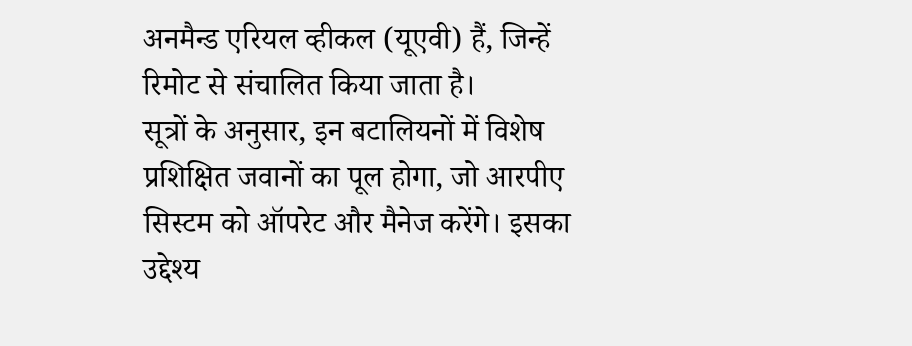अनमैन्ड एरियल व्हीकल (यूएवी) हैं, जिन्हें रिमोट से संचालित किया जाता है।
सूत्रों के अनुसार, इन बटालियनों में विशेष प्रशिक्षित जवानों का पूल होगा, जो आरपीए सिस्टम को ऑपरेट और मैनेज करेंगे। इसका उद्देश्य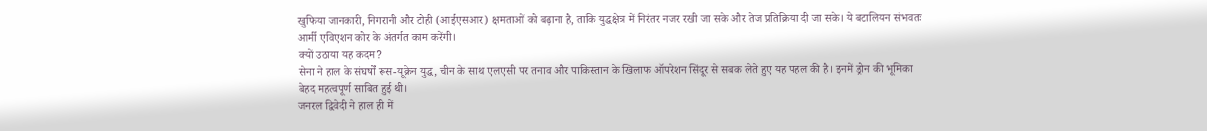खुफिया जानकारी, निगरानी और टोही (आईएसआर) क्षमताओं को बढ़ाना है, ताकि युद्धक्षेत्र में निरंतर नजर रखी जा सके और तेज प्रतिक्रिया दी जा सके। ये बटालियन संभवतः आर्मी एविएशन कोर के अंतर्गत काम करेंगी।
क्यों उठाया यह कदम?
सेना ने हाल के संघर्षों रूस-यूक्रेन युद्ध, चीन के साथ एलएसी पर तनाव और पाकिस्तान के खिलाफ ऑपरेशन सिंदूर से सबक लेते हुए यह पहल की है। इनमें ड्रोन की भूमिका बेहद महत्वपूर्ण साबित हुई थी।
जनरल द्विवेदी ने हाल ही में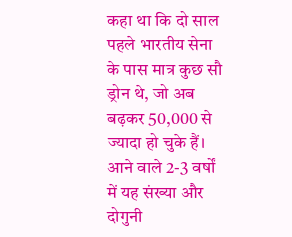कहा था कि दो साल पहले भारतीय सेना के पास मात्र कुछ सौ ड्रोन थे, जो अब बढ़कर 50,000 से ज्यादा हो चुके हैं। आने वाले 2-3 वर्षों में यह संख्या और दोगुनी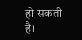हो सकती है।